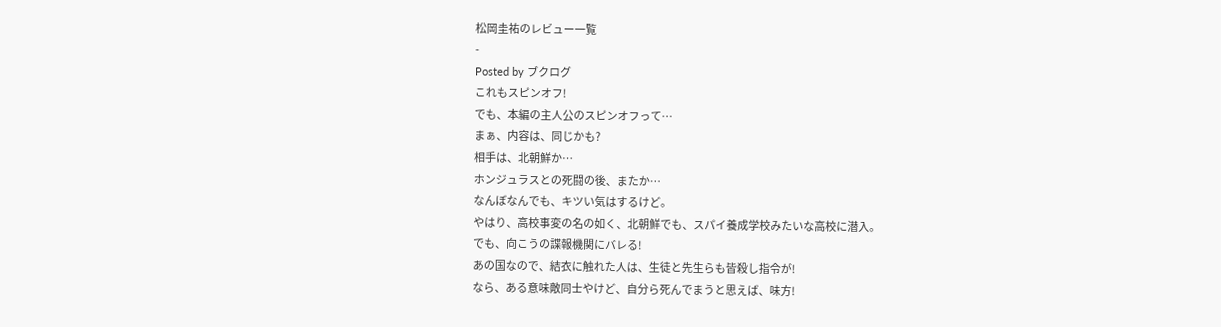松岡圭祐のレビュー一覧
-
Posted by ブクログ
これもスピンオフ!
でも、本編の主人公のスピンオフって…
まぁ、内容は、同じかも?
相手は、北朝鮮か…
ホンジュラスとの死闘の後、またか…
なんぼなんでも、キツい気はするけど。
やはり、高校事変の名の如く、北朝鮮でも、スパイ養成学校みたいな高校に潜入。
でも、向こうの諜報機関にバレる!
あの国なので、結衣に触れた人は、生徒と先生らも皆殺し指令が!
なら、ある意味敵同士やけど、自分ら死んでまうと思えば、味方!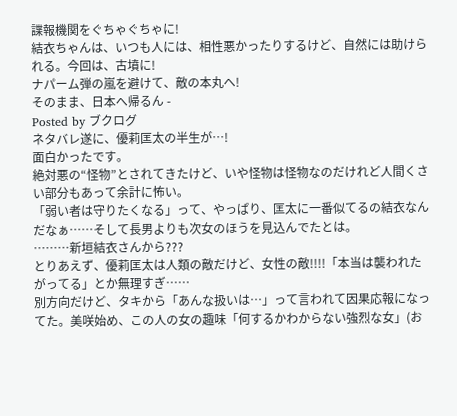諜報機関をぐちゃぐちゃに!
結衣ちゃんは、いつも人には、相性悪かったりするけど、自然には助けられる。今回は、古墳に!
ナパーム弾の嵐を避けて、敵の本丸へ!
そのまま、日本へ帰るん -
Posted by ブクログ
ネタバレ遂に、優莉匡太の半生が…!
面白かったです。
絶対悪の“怪物”とされてきたけど、いや怪物は怪物なのだけれど人間くさい部分もあって余計に怖い。
「弱い者は守りたくなる」って、やっぱり、匡太に一番似てるの結衣なんだなぁ……そして長男よりも次女のほうを見込んでたとは。
………新垣結衣さんから???
とりあえず、優莉匡太は人類の敵だけど、女性の敵!!!!「本当は襲われたがってる」とか無理すぎ……
別方向だけど、タキから「あんな扱いは…」って言われて因果応報になってた。美咲始め、この人の女の趣味「何するかわからない強烈な女」(お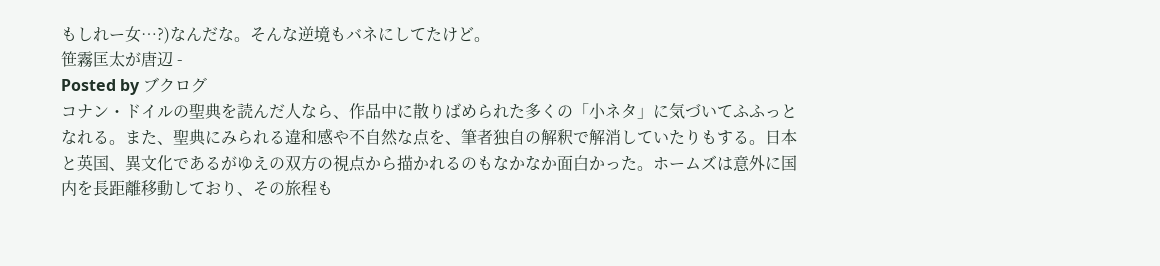もしれー女…?)なんだな。そんな逆境もバネにしてたけど。
笹霧匡太が唐辺 -
Posted by ブクログ
コナン・ドイルの聖典を読んだ人なら、作品中に散りばめられた多くの「小ネタ」に気づいてふふっとなれる。また、聖典にみられる違和感や不自然な点を、筆者独自の解釈で解消していたりもする。日本と英国、異文化であるがゆえの双方の視点から描かれるのもなかなか面白かった。ホームズは意外に国内を長距離移動しており、その旅程も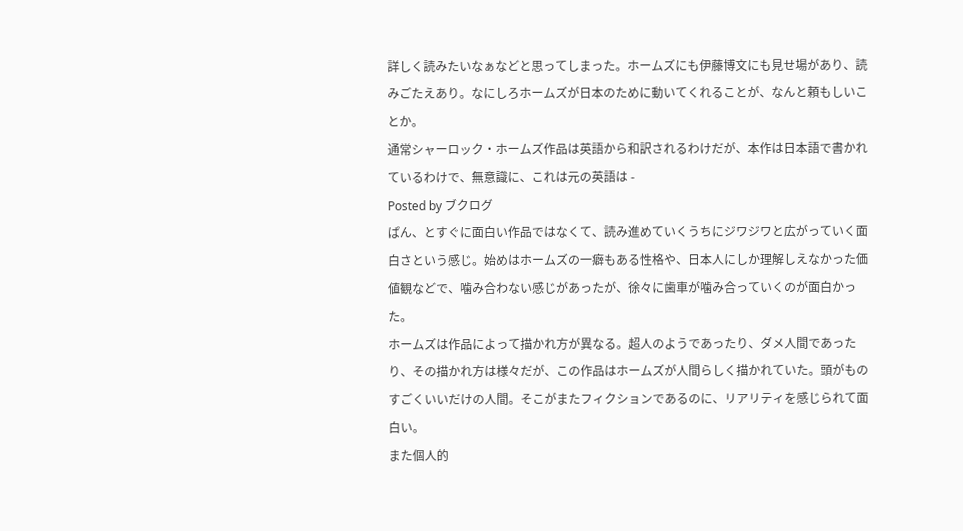詳しく読みたいなぁなどと思ってしまった。ホームズにも伊藤博文にも見せ場があり、読みごたえあり。なにしろホームズが日本のために動いてくれることが、なんと頼もしいことか。
通常シャーロック・ホームズ作品は英語から和訳されるわけだが、本作は日本語で書かれているわけで、無意識に、これは元の英語は -
Posted by ブクログ
ぱん、とすぐに面白い作品ではなくて、読み進めていくうちにジワジワと広がっていく面白さという感じ。始めはホームズの一癖もある性格や、日本人にしか理解しえなかった価値観などで、噛み合わない感じがあったが、徐々に歯車が噛み合っていくのが面白かった。
ホームズは作品によって描かれ方が異なる。超人のようであったり、ダメ人間であったり、その描かれ方は様々だが、この作品はホームズが人間らしく描かれていた。頭がものすごくいいだけの人間。そこがまたフィクションであるのに、リアリティを感じられて面白い。
また個人的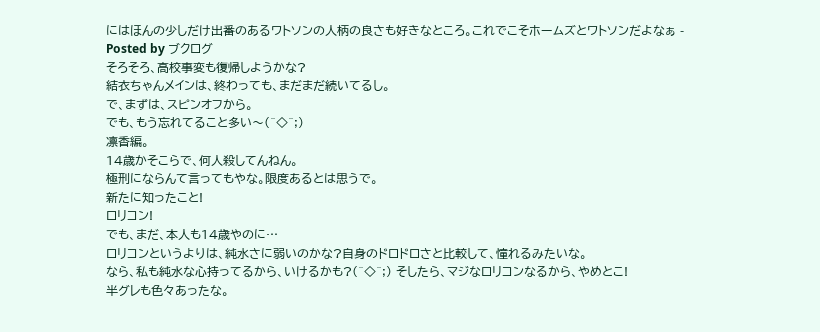にはほんの少しだけ出番のあるワトソンの人柄の良さも好きなところ。これでこそホームズとワトソンだよなぁ -
Posted by ブクログ
そろそろ、高校事変も復帰しようかな?
結衣ちゃんメインは、終わっても、まだまだ続いてるし。
で、まずは、スピンオフから。
でも、もう忘れてること多い〜(^◇^;)
凛香編。
14歳かそこらで、何人殺してんねん。
極刑にならんて言ってもやな。限度あるとは思うで。
新たに知ったこと!
ロリコン!
でも、まだ、本人も14歳やのに…
ロリコンというよりは、純水さに弱いのかな?自身のドロドロさと比較して、憧れるみたいな。
なら、私も純水な心持ってるから、いけるかも?(^◇^;) そしたら、マジなロリコンなるから、やめとこ!
半グレも色々あったな。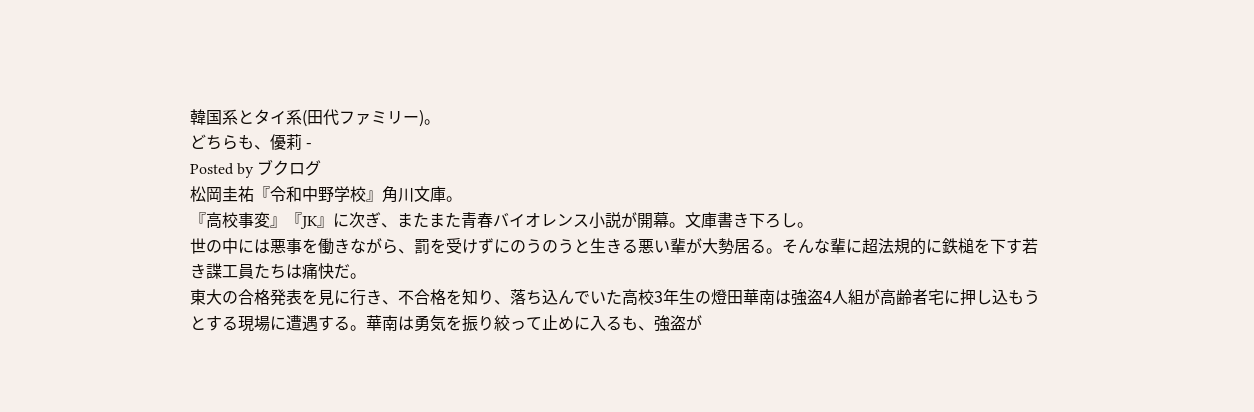韓国系とタイ系(田代ファミリー)。
どちらも、優莉 -
Posted by ブクログ
松岡圭祐『令和中野学校』角川文庫。
『高校事変』『JK』に次ぎ、またまた青春バイオレンス小説が開幕。文庫書き下ろし。
世の中には悪事を働きながら、罰を受けずにのうのうと生きる悪い輩が大勢居る。そんな輩に超法規的に鉄槌を下す若き諜工員たちは痛快だ。
東大の合格発表を見に行き、不合格を知り、落ち込んでいた高校3年生の燈田華南は強盗4人組が高齢者宅に押し込もうとする現場に遭遇する。華南は勇気を振り絞って止めに入るも、強盗が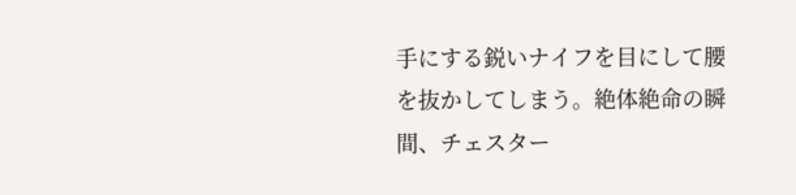手にする鋭いナイフを目にして腰を抜かしてしまう。絶体絶命の瞬間、チェスター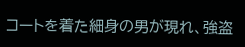コートを着た細身の男が現れ、強盗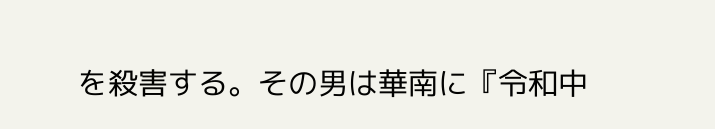を殺害する。その男は華南に『令和中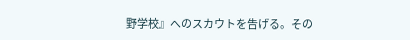野学校』へのスカウトを告げる。その